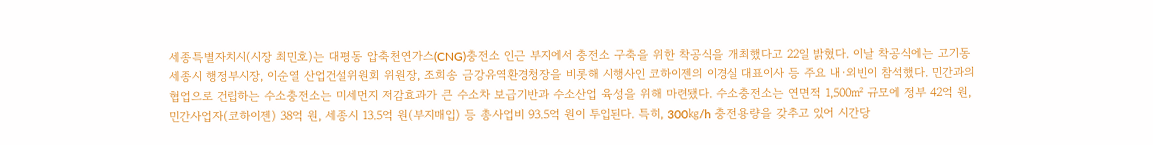세종특별자치시(시장 최민호)는 대평동 압축천연가스(CNG)충전소 인근 부지에서 충전소 구축을 위한 착공식을 개최했다고 22일 밝혔다. 이날 착공식에는 고기동 세종시 행정부시장, 이순열 산업건설위원회 위원장, 조희송 금강유역환경청장을 비롯해 시행사인 코하이젠의 이경실 대표이사 등 주요 내·외빈이 참석했다. 민간과의 협업으로 건립하는 수소충전소는 미세먼지 저감효과가 큰 수소차 보급기반과 수소산업 육성을 위해 마련됐다. 수소충전소는 연면적 1,500㎡ 규모에 정부 42억 원, 민간사업자(코하이젠) 38억 원, 세종시 13.5억 원(부지매입) 등 총사업비 93.5억 원이 투입된다. 특히, 300㎏/h 충전용량을 갖추고 있어 시간당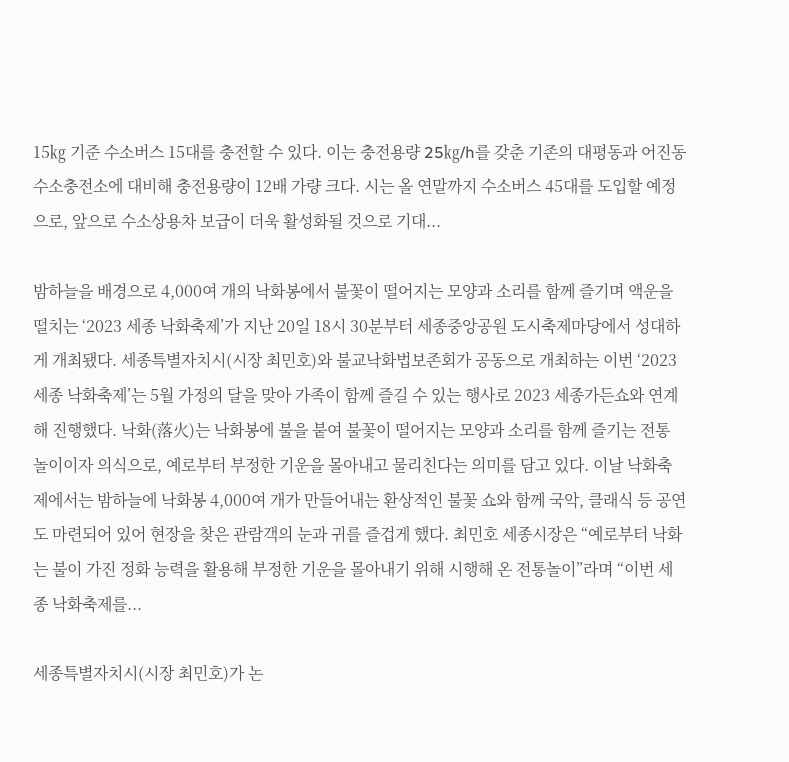15㎏ 기준 수소버스 15대를 충전할 수 있다. 이는 충전용량 25㎏/h를 갖춘 기존의 대평동과 어진동 수소충전소에 대비해 충전용량이 12배 가량 크다. 시는 올 연말까지 수소버스 45대를 도입할 예정으로, 앞으로 수소상용차 보급이 더욱 활성화될 것으로 기대...

밤하늘을 배경으로 4,000여 개의 낙화봉에서 불꽃이 떨어지는 모양과 소리를 함께 즐기며 액운을 떨치는 ‘2023 세종 낙화축제’가 지난 20일 18시 30분부터 세종중앙공원 도시축제마당에서 성대하게 개최됐다. 세종특별자치시(시장 최민호)와 불교낙화법보존회가 공동으로 개최하는 이번 ‘2023 세종 낙화축제’는 5월 가정의 달을 맞아 가족이 함께 즐길 수 있는 행사로 2023 세종가든쇼와 연계해 진행했다. 낙화(落火)는 낙화봉에 불을 붙여 불꽃이 떨어지는 모양과 소리를 함께 즐기는 전통 놀이이자 의식으로, 예로부터 부정한 기운을 몰아내고 물리친다는 의미를 담고 있다. 이날 낙화축제에서는 밤하늘에 낙화봉 4,000여 개가 만들어내는 환상적인 불꽃 쇼와 함께 국악, 클래식 등 공연도 마련되어 있어 현장을 찾은 관람객의 눈과 귀를 즐겁게 했다. 최민호 세종시장은 “예로부터 낙화는 불이 가진 정화 능력을 활용해 부정한 기운을 몰아내기 위해 시행해 온 전통놀이”라며 “이번 세종 낙화축제를...

세종특별자치시(시장 최민호)가 논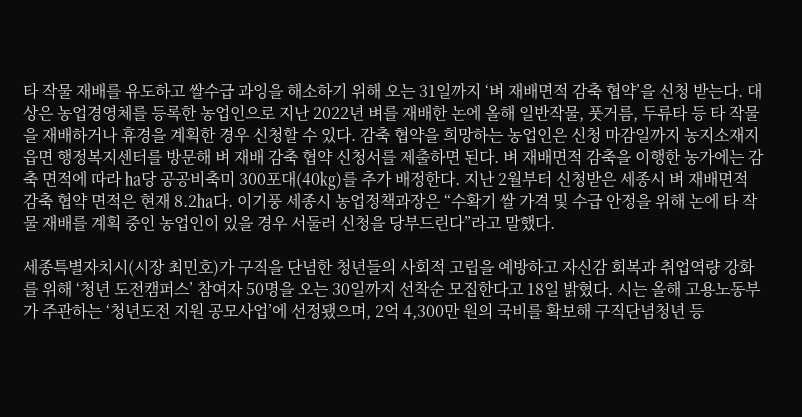타 작물 재배를 유도하고 쌀수급 과잉을 해소하기 위해 오는 31일까지 ‘벼 재배면적 감축 협약’을 신청 받는다. 대상은 농업경영체를 등록한 농업인으로 지난 2022년 벼를 재배한 논에 올해 일반작물, 풋거름, 두류타 등 타 작물을 재배하거나 휴경을 계획한 경우 신청할 수 있다. 감축 협약을 희망하는 농업인은 신청 마감일까지 농지소재지 읍면 행정복지센터를 방문해 벼 재배 감축 협약 신청서를 제출하면 된다. 벼 재배면적 감축을 이행한 농가에는 감축 면적에 따라 ㏊당 공공비축미 300포대(40㎏)를 추가 배정한다. 지난 2월부터 신청받은 세종시 벼 재배면적 감축 협약 면적은 현재 8.2㏊다. 이기풍 세종시 농업정책과장은 “수확기 쌀 가격 및 수급 안정을 위해 논에 타 작물 재배를 계획 중인 농업인이 있을 경우 서둘러 신청을 당부드린다”라고 말했다.

세종특별자치시(시장 최민호)가 구직을 단념한 청년들의 사회적 고립을 예방하고 자신감 회복과 취업역량 강화를 위해 ‘청년 도전캠퍼스’ 참여자 50명을 오는 30일까지 선착순 모집한다고 18일 밝혔다. 시는 올해 고용노동부가 주관하는 ‘청년도전 지원 공모사업’에 선정됐으며, 2억 4,300만 원의 국비를 확보해 구직단념청년 등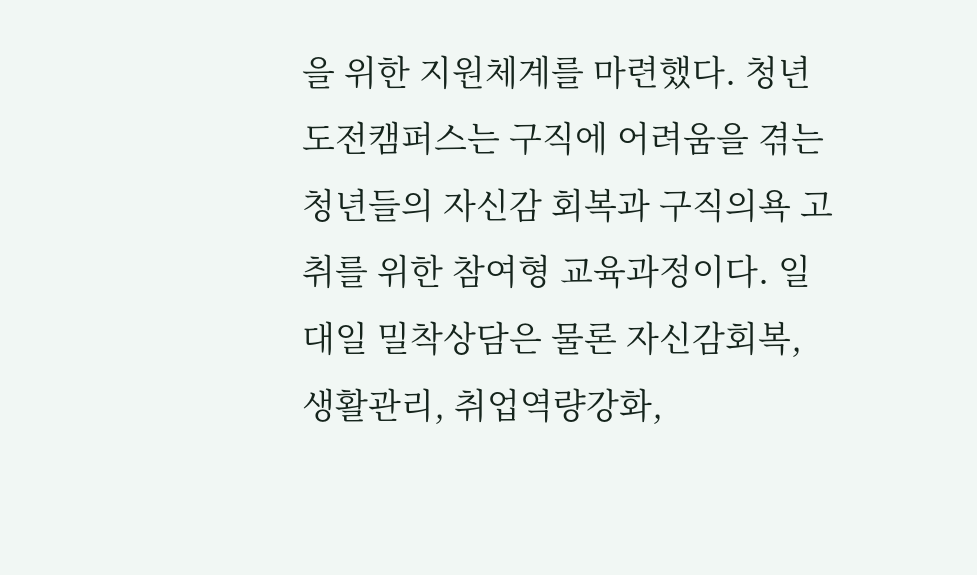을 위한 지원체계를 마련했다. 청년 도전캠퍼스는 구직에 어려움을 겪는 청년들의 자신감 회복과 구직의욕 고취를 위한 참여형 교육과정이다. 일대일 밀착상담은 물론 자신감회복, 생활관리, 취업역량강화,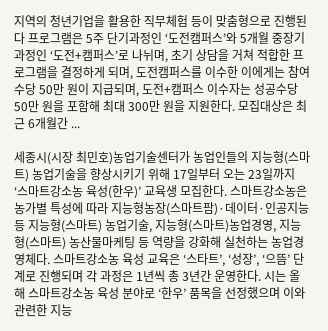지역의 청년기업을 활용한 직무체험 등이 맞춤형으로 진행된다 프로그램은 5주 단기과정인 ‘도전캠퍼스’와 5개월 중장기 과정인 ‘도전+캠퍼스’로 나뉘며, 초기 상담을 거쳐 적합한 프로그램을 결정하게 되며, 도전캠퍼스를 이수한 이에게는 참여수당 50만 원이 지급되며, 도전+캠퍼스 이수자는 성공수당 50만 원을 포함해 최대 300만 원을 지원한다. 모집대상은 최근 6개월간 ...

세종시(시장 최민호)농업기술센터가 농업인들의 지능형(스마트) 농업기술을 향상시키기 위해 17일부터 오는 23일까지 ‘스마트강소농 육성(한우)’ 교육생 모집한다. 스마트강소농은 농가별 특성에 따라 지능형농장(스마트팜)·데이터·인공지능 등 지능형(스마트) 농업기술, 지능형(스마트)농업경영, 지능형(스마트) 농산물마케팅 등 역량을 강화해 실천하는 농업경영체다. 스마트강소농 육성 교육은 ‘스타트’, ‘성장’, ‘으뜸’ 단계로 진행되며 각 과정은 1년씩 총 3년간 운영한다. 시는 올해 스마트강소농 육성 분야로 ‘한우’ 품목을 선정했으며 이와 관련한 지능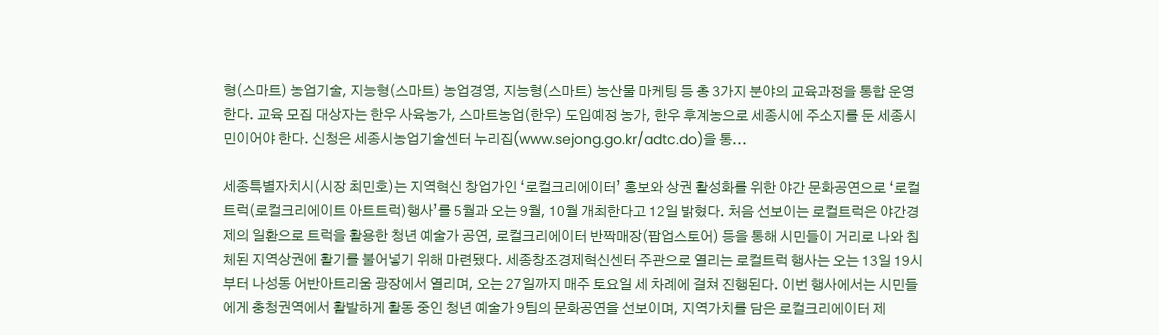형(스마트) 농업기술, 지능형(스마트) 농업경영, 지능형(스마트) 농산물 마케팅 등 총 3가지 분야의 교육과정을 통합 운영한다. 교육 모집 대상자는 한우 사육농가, 스마트농업(한우) 도입예정 농가, 한우 후계농으로 세종시에 주소지를 둔 세종시민이어야 한다. 신청은 세종시농업기술센터 누리집(www.sejong.go.kr/adtc.do)을 통...

세종특별자치시(시장 최민호)는 지역혁신 창업가인 ‘로컬크리에이터’ 홍보와 상권 활성화를 위한 야간 문화공연으로 ‘로컬트럭(로컬크리에이트 아트트럭)행사’를 5월과 오는 9월, 10월 개최한다고 12일 밝혔다. 처음 선보이는 로컬트럭은 야간경제의 일환으로 트럭을 활용한 청년 예술가 공연, 로컬크리에이터 반짝매장(팝업스토어) 등을 통해 시민들이 거리로 나와 침체된 지역상권에 활기를 불어넣기 위해 마련됐다. 세종창조경제혁신센터 주관으로 열리는 로컬트럭 행사는 오는 13일 19시부터 나성동 어반아트리움 광장에서 열리며, 오는 27일까지 매주 토요일 세 차례에 걸쳐 진행된다. 이번 행사에서는 시민들에게 충청권역에서 활발하게 활동 중인 청년 예술가 9팀의 문화공연을 선보이며, 지역가치를 담은 로컬크리에이터 제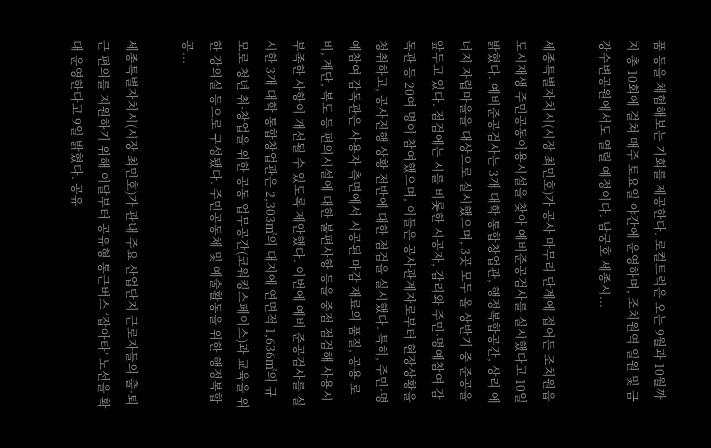품 등을 체험해보는 기회를 제공한다. 로컬트럭은 오는 9월과 10월까지 총 10회에 걸쳐 매주 토요일 야간에 운영하며, 조치원역 일원 및 금강수변공원에서도 열릴 예정이다. 남궁호 세종시...

세종특별자치시(시장 최민호)가 공사 마무리 단계에 접어든 조치원읍 도시재생 주민공동이용시설을 찾아 예비준공검사를 실시했다고 10일 밝혔다. 예비준공검사는 3개 대학 통합창업관, 행정복합공간, 상리 에너지 자립마을을 대상으로 실시했으며, 3곳 모두 올 상반기 중 준공을 앞두고 있다. 점검에는 시를 비롯한 시공자, 감리와 주민·명예참여 감독관 등 20여 명이 참여했으며, 이들은 공사관계자로부터 현장상황을 청취하고, 공사진행 상황 전반에 대한 점검을 실시했다. 특히, 주민·명예참여 감독관은 사용자 측면에서 시공된 마감 재료의 품질, 공용 로비, 계단, 복도 등 편의시설에 대한 불편사항 등을 중점 점검해 사용시 부족한 사항이 개선될 수 있도록 제안했다. 이번에 예비 준공검사를 실시한 3개 대학 통합창업관은 2,303㎡의 대지에 연면적 1,636㎡의 규모로 청년 취·창업을 위한 공동 업무공간(코워킹스페이스)과 교육을 위한 강의실 등으로 구성됐다. 주민공동체 및 예술활동을 위한 행정복합공...

세종특별자치시(시장 최민호)가 관내 주요 산업단지 근로자들의 출·퇴근 편의를 지원하기 위해 이달부터 공유형 통근버스 ‘잡아타’ 노선을 확대 운영한다고 9일 밝혔다. 공유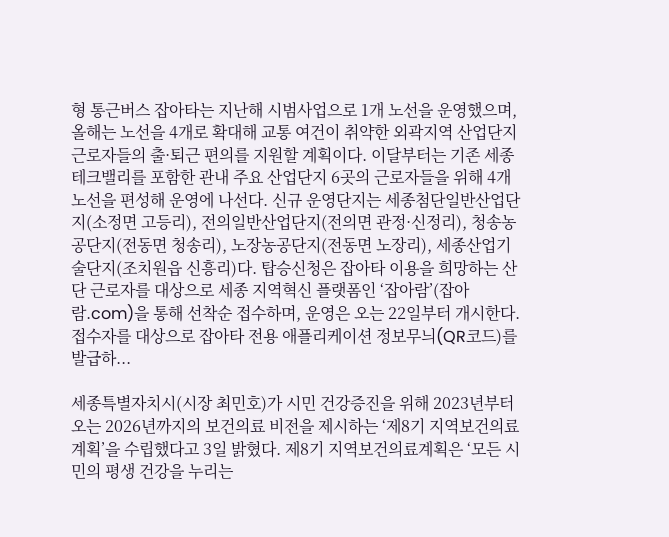형 통근버스 잡아타는 지난해 시범사업으로 1개 노선을 운영했으며, 올해는 노선을 4개로 확대해 교통 여건이 취약한 외곽지역 산업단지 근로자들의 출·퇴근 편의를 지원할 계획이다. 이달부터는 기존 세종테크밸리를 포함한 관내 주요 산업단지 6곳의 근로자들을 위해 4개 노선을 편성해 운영에 나선다. 신규 운영단지는 세종첨단일반산업단지(소정면 고등리), 전의일반산업단지(전의면 관정·신정리), 청송농공단지(전동면 청송리), 노장농공단지(전동면 노장리), 세종산업기술단지(조치원읍 신흥리)다. 탑승신청은 잡아타 이용을 희망하는 산단 근로자를 대상으로 세종 지역혁신 플랫폼인 ‘잡아람’(잡아람.com)을 통해 선착순 접수하며, 운영은 오는 22일부터 개시한다. 접수자를 대상으로 잡아타 전용 애플리케이션 정보무늬(QR코드)를 발급하...

세종특별자치시(시장 최민호)가 시민 건강증진을 위해 2023년부터 오는 2026년까지의 보건의료 비전을 제시하는 ‘제8기 지역보건의료계획’을 수립했다고 3일 밝혔다. 제8기 지역보건의료계획은 ‘모든 시민의 평생 건강을 누리는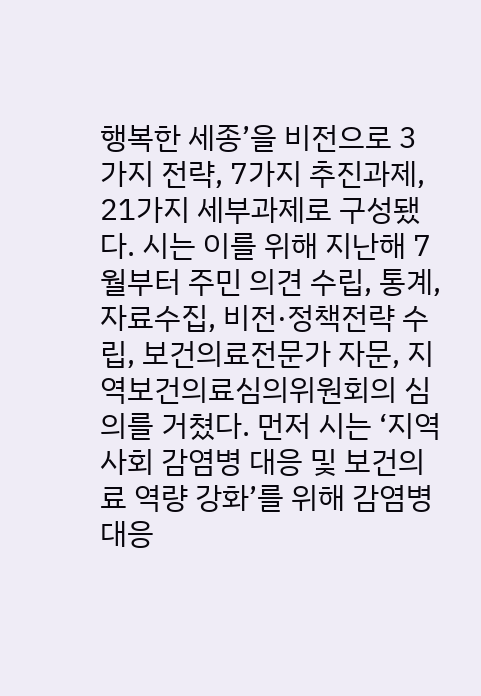행복한 세종’을 비전으로 3가지 전략, 7가지 추진과제, 21가지 세부과제로 구성됐다. 시는 이를 위해 지난해 7월부터 주민 의견 수립, 통계, 자료수집, 비전·정책전략 수립, 보건의료전문가 자문, 지역보건의료심의위원회의 심의를 거쳤다. 먼저 시는 ‘지역사회 감염병 대응 및 보건의료 역량 강화’를 위해 감염병 대응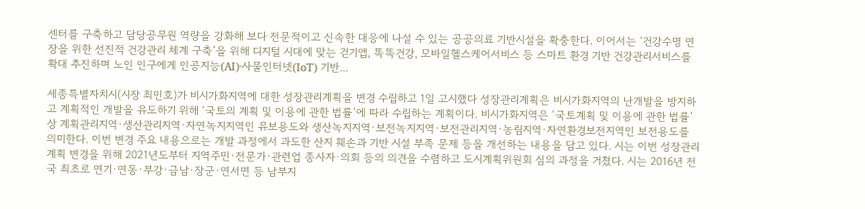센터를 구축하고 담당공무원 역량을 강화해 보다 전문적이고 신속한 대응에 나설 수 있는 공공의료 기반시설을 확충한다. 이어서는 ‘건강수명 연장을 위한 선진적 건강관리 체계 구축’을 위해 디지털 시대에 맞는 걷기앱, 똑똑건강, 모바일헬스케어서비스 등 스마트 환경 기반 건강관리서비스를 확대 추진하며 노인 인구에게 인공지능(AI)‧사물인터넷(IoT) 기반...

세종특별자치시(시장 최민호)가 비시가화지역에 대한 성장관리계획을 변경 수립하고 1일 고시했다 성장관리계획은 비시가화지역의 난개발을 방지하고 계획적인 개발을 유도하기 위해 ‘국토의 계획 및 이용에 관한 법률’에 따라 수립하는 계획이다. 비시가화지역은 ‘국토계획 및 이용에 관한 법률’ 상 계획관리지역·생산관리지역·자연녹지지역인 유보용도와 생산녹지지역·보전녹지지역·보전관리지역·농림지역·자연환경보전지역인 보전용도를 의미한다. 이번 변경 주요 내용으로는 개발 과정에서 과도한 산지 훼손과 기반 시설 부족 문제 등을 개선하는 내용을 담고 있다. 시는 이번 성장관리계획 변경을 위해 2021년도부터 지역주민·전문가·관련업 종사자·의회 등의 의견을 수렴하고 도시계획위원회 심의 과정을 거쳤다. 시는 2016년 전국 최초로 연기·연동·부강·금남·장군·연서면 등 남부지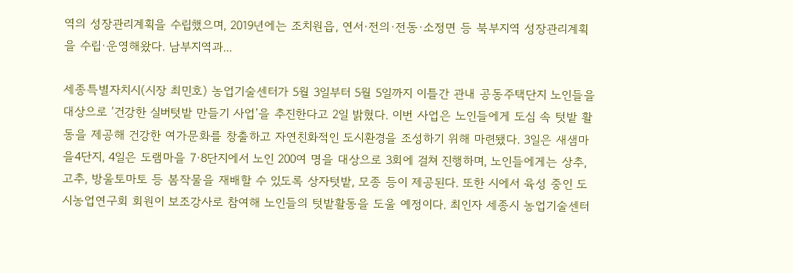역의 성장관리계획을 수립했으며, 2019년에는 조치원읍, 연서·전의·전동·소정면 등 북부지역 성장관리계획을 수립·운영해왔다. 남부지역과...

세종특별자치시(시장 최민호) 농업기술센터가 5월 3일부터 5월 5일까지 이틀간 관내 공동주택단지 노인들을 대상으로 ‘건강한 실버텃밭 만들기 사업’을 추진한다고 2일 밝혔다. 이번 사업은 노인들에게 도심 속 텃밭 활동을 제공해 건강한 여가문화를 창출하고 자연친화적인 도시환경을 조성하기 위해 마련됐다. 3일은 새샘마을4단지, 4일은 도램마을 7·8단지에서 노인 200여 명을 대상으로 3회에 걸쳐 진행하며, 노인들에게는 상추, 고추, 방울토마토 등 봄작물을 재배할 수 있도록 상자텃밭, 모종 등이 제공된다. 또한 시에서 육성 중인 도시농업연구회 회원이 보조강사로 참여해 노인들의 텃밭활동을 도울 예정이다. 최인자 세종시 농업기술센터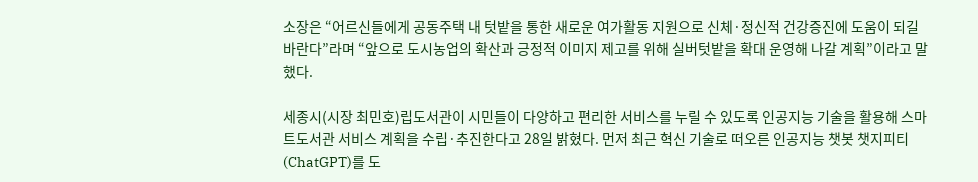소장은 “어르신들에게 공동주택 내 텃밭을 통한 새로운 여가활동 지원으로 신체·정신적 건강증진에 도움이 되길 바란다”라며 “앞으로 도시농업의 확산과 긍정적 이미지 제고를 위해 실버텃밭을 확대 운영해 나갈 계획”이라고 말했다.

세종시(시장 최민호)립도서관이 시민들이 다양하고 편리한 서비스를 누릴 수 있도록 인공지능 기술을 활용해 스마트도서관 서비스 계획을 수립·추진한다고 28일 밝혔다. 먼저 최근 혁신 기술로 떠오른 인공지능 챗봇 챗지피티(ChatGPT)를 도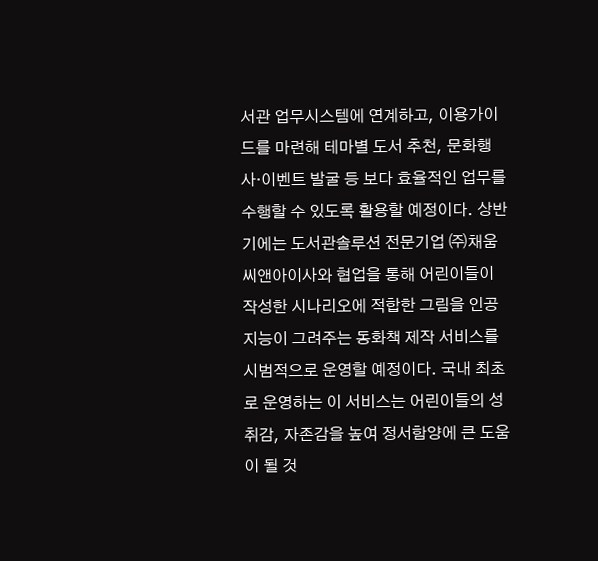서관 업무시스템에 연계하고, 이용가이드를 마련해 테마별 도서 추천, 문화행사·이벤트 발굴 등 보다 효율적인 업무를 수행할 수 있도록 활용할 예정이다. 상반기에는 도서관솔루션 전문기업 ㈜채움씨앤아이사와 협업을 통해 어린이들이 작성한 시나리오에 적합한 그림을 인공지능이 그려주는 동화책 제작 서비스를 시범적으로 운영할 예정이다. 국내 최초로 운영하는 이 서비스는 어린이들의 성취감, 자존감을 높여 정서함양에 큰 도움이 될 것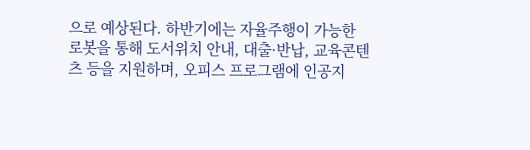으로 예상된다. 하반기에는 자율주행이 가능한 로봇을 통해 도서위치 안내, 대출·반납, 교육콘텐츠 등을 지원하며, 오피스 프로그램에 인공지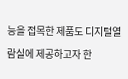능을 접목한 제품도 디지털열람실에 제공하고자 한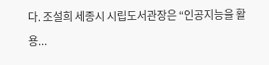다. 조설희 세종시 시립도서관장은 “인공지능을 활용...